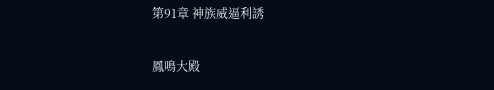第91章 神族威逼利誘

鳳鳴大殿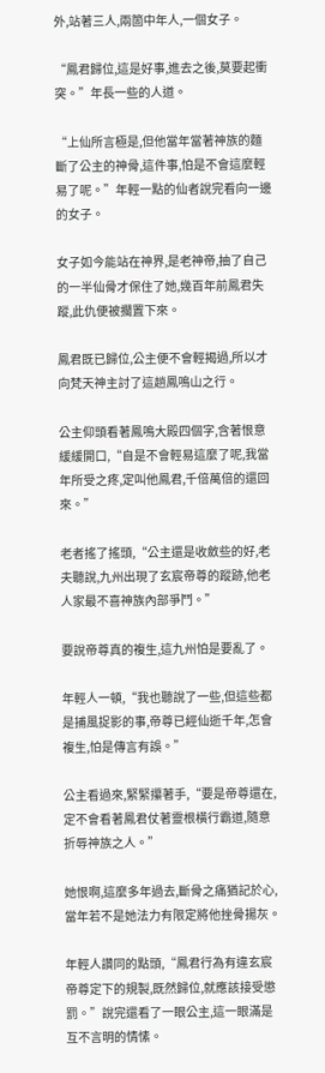外,站著三人,兩箇中年人,一個女子。

“鳳君歸位,這是好事,進去之後,莫要起衝突。”年長一些的人道。

“上仙所言極是,但他當年當著神族的麵斷了公主的神骨,這件事,怕是不會這麼輕易了呢。”年輕一點的仙者說完看向一邊的女子。

女子如今能站在神界,是老神帝,抽了自己的一半仙骨才保住了她,幾百年前鳳君失蹤,此仇便被擱置下來。

鳳君既已歸位,公主便不會輕揭過,所以才向梵天神主討了這趟鳳鳴山之行。

公主仰頭看著鳳鳴大殿四個字,含著恨意緩緩開口,“自是不會輕易這麼了呢,我當年所受之疼,定叫他鳳君,千倍萬倍的還回來。”

老者搖了搖頭,“公主還是收斂些的好,老夫聽說,九州出現了玄宸帝尊的蹤跡,他老人家最不喜神族內部爭鬥。”

要說帝尊真的複生,這九州怕是要亂了。

年輕人一頓,“我也聽說了一些,但這些都是捕風捉影的事,帝尊已經仙逝千年,怎會複生,怕是傳言有誤。”

公主看過來,緊緊攥著手,“要是帝尊還在,定不會看著鳳君仗著靈根橫行霸道,隨意折辱神族之人。”

她恨啊,這麼多年過去,斷骨之痛猶記於心,當年若不是她法力有限定將他挫骨揚灰。

年輕人讚同的點頭,“鳳君行為有違玄宸帝尊定下的規製,既然歸位,就應該接受懲罰。”說完還看了一眼公主,這一眼滿是互不言明的情愫。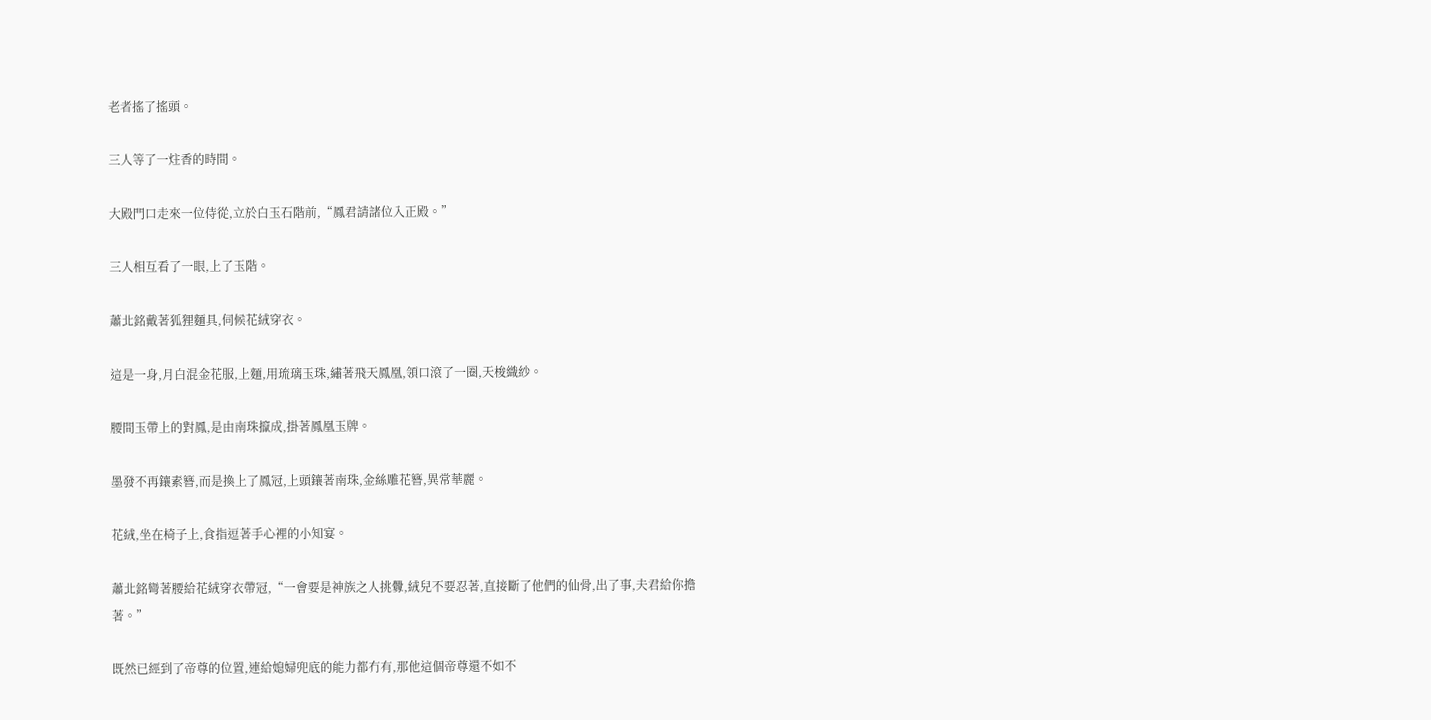老者搖了搖頭。

三人等了一炷香的時間。

大殿門口走來一位侍從,立於白玉石階前,“鳳君請諸位入正殿。”

三人相互看了一眼,上了玉階。

蕭北銘戴著狐狸麵具,伺候花絨穿衣。

這是一身,月白混金花服,上麵,用琉璃玉珠,繡著飛天鳳凰,領口滾了一圈,天梭織紗。

腰間玉帶上的對鳳,是由南珠攛成,掛著鳳凰玉牌。

墨發不再鑲素簪,而是換上了鳳冠,上頭鑲著南珠,金絲雕花簪,異常華麗。

花絨,坐在椅子上,食指逗著手心裡的小知宴。

蕭北銘彎著腰給花絨穿衣帶冠,“一會要是神族之人挑釁,絨兒不要忍著,直接斷了他們的仙骨,出了事,夫君給你擔著。”

既然已經到了帝尊的位置,連給媳婦兜底的能力都冇有,那他這個帝尊還不如不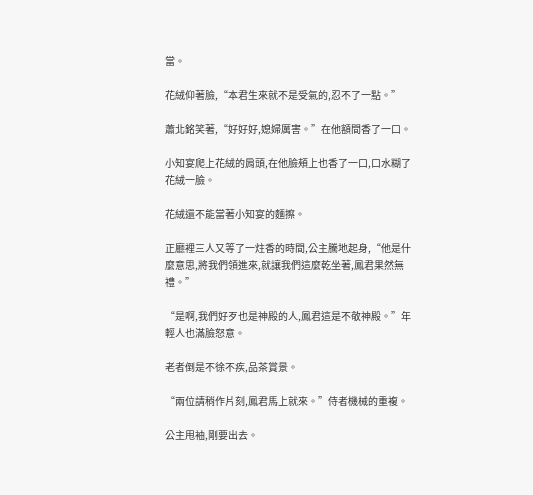當。

花絨仰著臉,“本君生來就不是受氣的,忍不了一點。”

蕭北銘笑著,“好好好,媳婦厲害。”在他額間香了一口。

小知宴爬上花絨的肩頭,在他臉頰上也香了一口,口水糊了花絨一臉。

花絨還不能當著小知宴的麵擦。

正廳裡三人又等了一炷香的時間,公主騰地起身,“他是什麼意思,將我們領進來,就讓我們這麼乾坐著,鳳君果然無禮。”

“是啊,我們好歹也是神殿的人,鳳君這是不敬神殿。”年輕人也滿臉怒意。

老者倒是不徐不疾,品茶賞景。

“兩位請稍作片刻,鳳君馬上就來。”侍者機械的重複。

公主甩袖,剛要出去。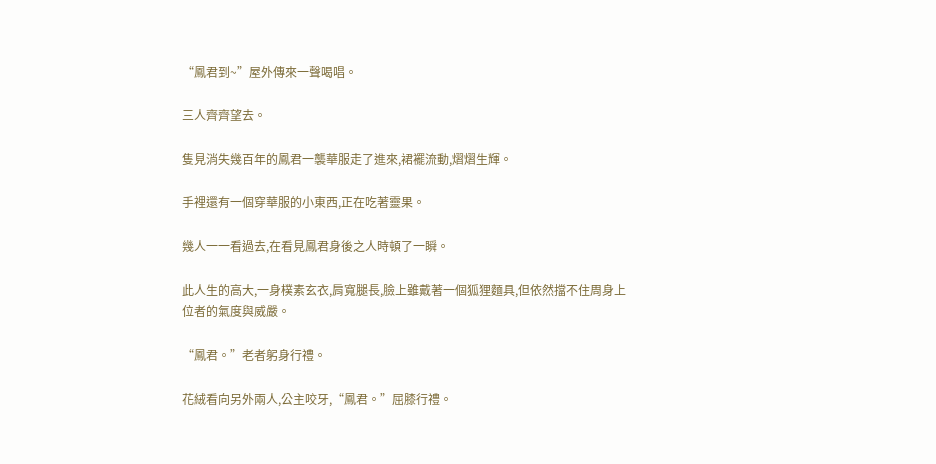“鳳君到~”屋外傳來一聲喝唱。

三人齊齊望去。

隻見消失幾百年的鳳君一襲華服走了進來,裙襬流動,熠熠生輝。

手裡還有一個穿華服的小東西,正在吃著靈果。

幾人一一看過去,在看見鳳君身後之人時頓了一瞬。

此人生的高大,一身樸素玄衣,肩寬腿長,臉上雖戴著一個狐狸麵具,但依然擋不住周身上位者的氣度與威嚴。

“鳳君。”老者躬身行禮。

花絨看向另外兩人,公主咬牙,“鳳君。”屈膝行禮。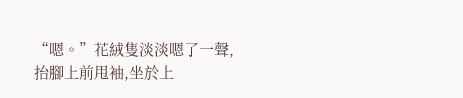“嗯。”花絨隻淡淡嗯了一聲,抬腳上前甩袖,坐於上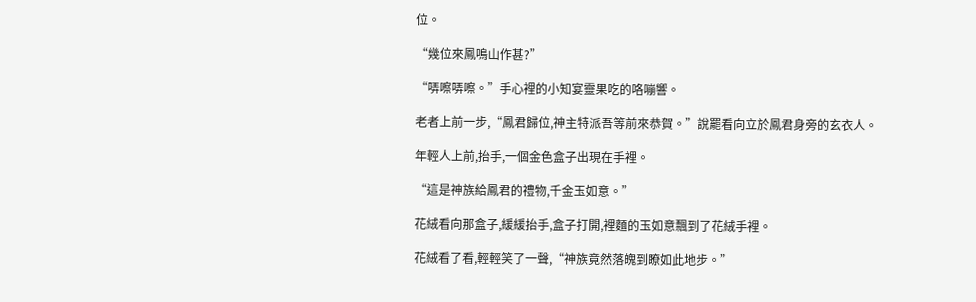位。

“幾位來鳳鳴山作甚?”

“哢嚓哢嚓。”手心裡的小知宴靈果吃的咯嘣響。

老者上前一步,“鳳君歸位,神主特派吾等前來恭賀。”說罷看向立於鳳君身旁的玄衣人。

年輕人上前,抬手,一個金色盒子出現在手裡。

“這是神族給鳳君的禮物,千金玉如意。”

花絨看向那盒子,緩緩抬手,盒子打開,裡麵的玉如意飄到了花絨手裡。

花絨看了看,輕輕笑了一聲,“神族竟然落魄到瞭如此地步。”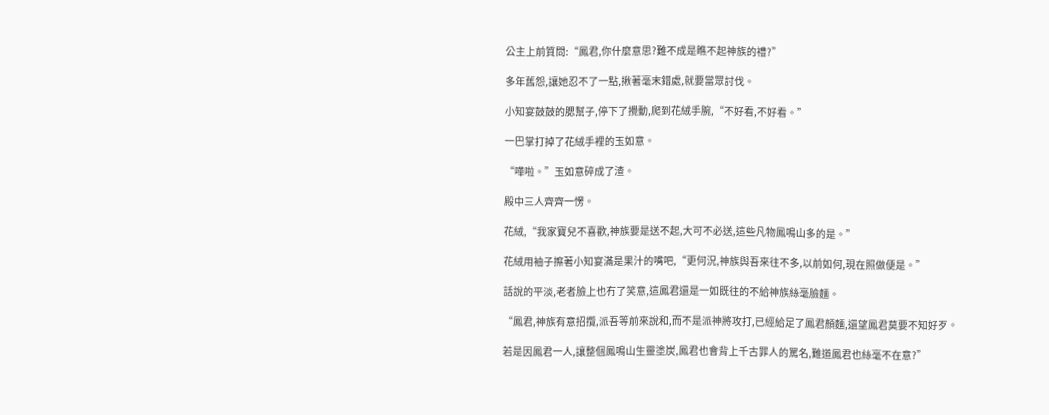公主上前質問:“鳳君,你什麼意思?難不成是瞧不起神族的禮?”

多年舊怨,讓她忍不了一點,揪著毫末錯處,就要當眾討伐。

小知宴鼓鼓的腮幫子,停下了攪動,爬到花絨手腕,“不好看,不好看。”

一巴掌打掉了花絨手裡的玉如意。

“嘩啦。”玉如意碎成了渣。

殿中三人齊齊一愣。

花絨,“我家寶兒不喜歡,神族要是送不起,大可不必送,這些凡物鳳鳴山多的是。”

花絨用袖子擦著小知宴滿是果汁的嘴吧,“更何況,神族與吾來往不多,以前如何,現在照做便是。”

話說的平淡,老者臉上也冇了笑意,這鳳君還是一如既往的不給神族絲毫臉麵。

“鳳君,神族有意招攬,派吾等前來說和,而不是派神將攻打,已經給足了鳳君顏麵,還望鳳君莫要不知好歹。

若是因鳳君一人,讓整個鳳鳴山生靈塗炭,鳳君也會背上千古罪人的罵名,難道鳳君也絲毫不在意?”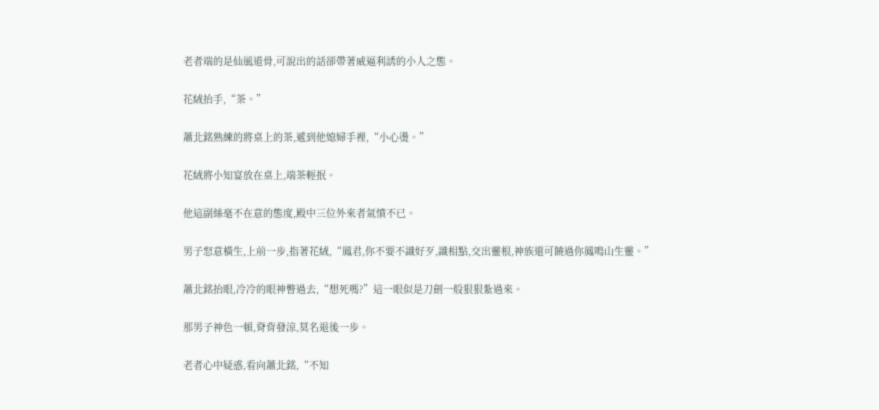老者端的是仙風道骨,可說出的話卻帶著威逼利誘的小人之態。

花絨抬手,“茶。”

蕭北銘熟練的將桌上的茶,遞到他媳婦手裡,“小心燙。”

花絨將小知宴放在桌上,端茶輕抿。

他這副絲毫不在意的態度,殿中三位外來者氣憤不已。

男子怒意橫生,上前一步,指著花絨,“鳳君,你不要不識好歹,識相點,交出靈根,神族還可饒過你鳳鳴山生靈。”

蕭北銘抬眼,冷冷的眼神瞥過去,“想死嗎?”這一眼似是刀劍一般狠狠紮過來。

那男子神色一頓,脊背發涼,莫名退後一步。

老者心中疑惑,看向蕭北銘,“不知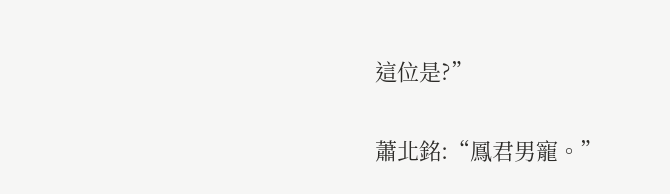這位是?”

蕭北銘:“鳳君男寵。”